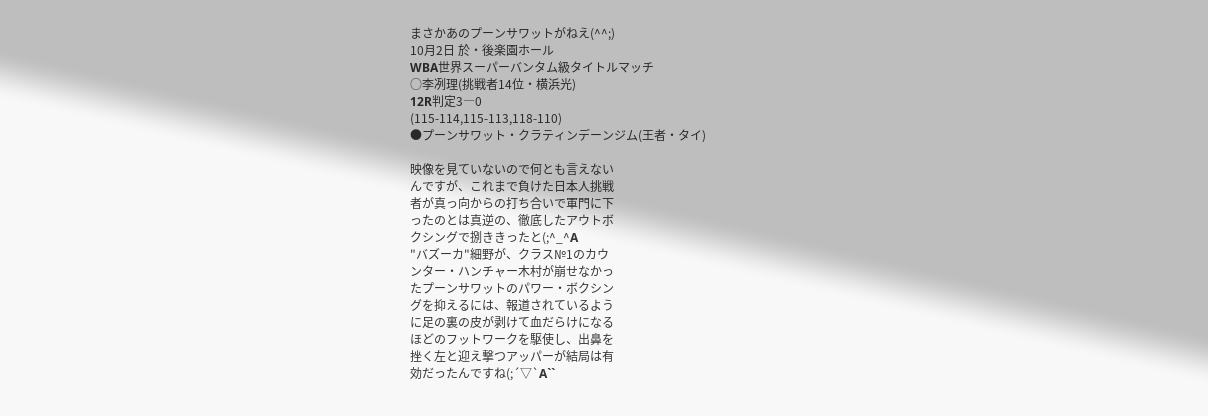まさかあのプーンサワットがねえ(^^;)
10月2日 於・後楽園ホール
WBA世界スーパーバンタム級タイトルマッチ
○李冽理(挑戦者14位・横浜光)
12R判定3―0
(115-114,115-113,118-110)
●プーンサワット・クラティンデーンジム(王者・タイ)

映像を見ていないので何とも言えない
んですが、これまで負けた日本人挑戦
者が真っ向からの打ち合いで軍門に下
ったのとは真逆の、徹底したアウトボ
クシングで捌ききったと(;^_^A
"バズーカ"細野が、クラス№1のカウ
ンター・ハンチャー木村が崩せなかっ
たプーンサワットのパワー・ボクシン
グを抑えるには、報道されているよう
に足の裏の皮が剥けて血だらけになる
ほどのフットワークを駆使し、出鼻を
挫く左と迎え撃つアッパーが結局は有
効だったんですね(;´▽`A``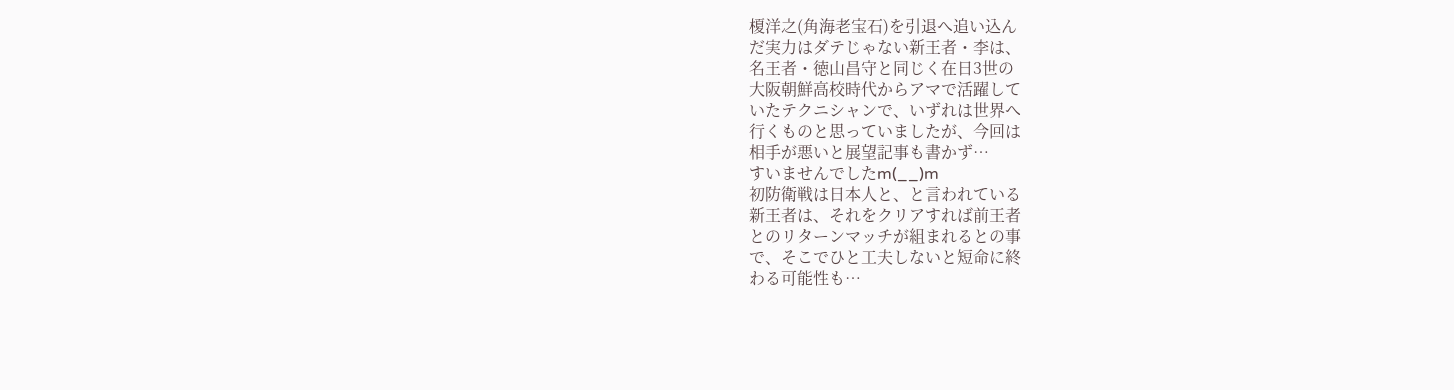榎洋之(角海老宝石)を引退へ追い込ん
だ実力はダテじゃない新王者・李は、
名王者・徳山昌守と同じく在日3世の
大阪朝鮮高校時代からアマで活躍して
いたテクニシャンで、いずれは世界へ
行くものと思っていましたが、今回は
相手が悪いと展望記事も書かず…
すいませんでしたm(__)m
初防衛戦は日本人と、と言われている
新王者は、それをクリアすれば前王者
とのリターンマッチが組まれるとの事
で、そこでひと工夫しないと短命に終
わる可能性も…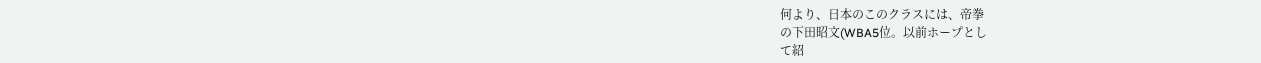何より、日本のこのクラスには、帝拳
の下田昭文(WBA5位。以前ホープとし
て紹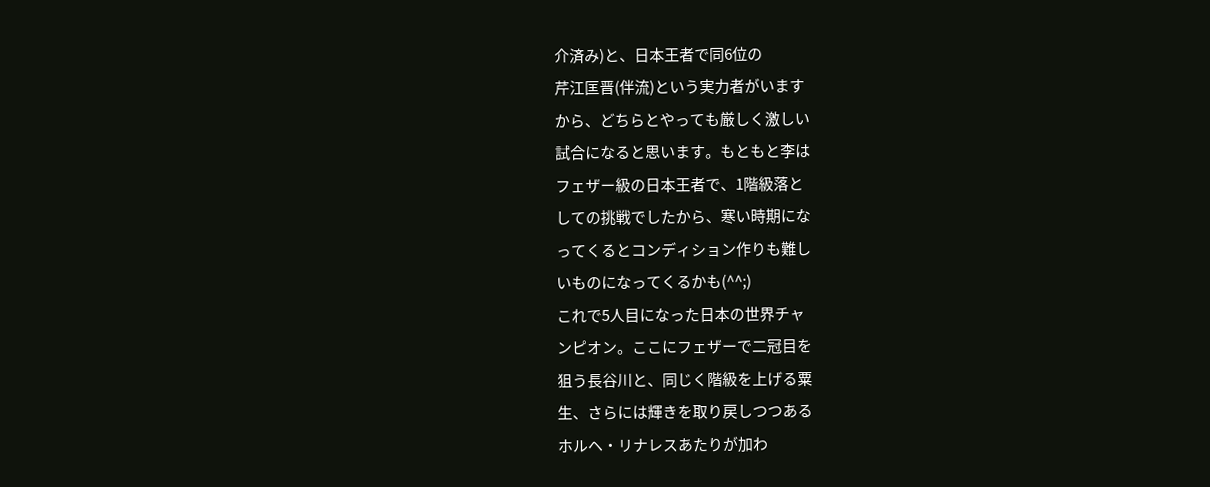介済み)と、日本王者で同6位の
芹江匡晋(伴流)という実力者がいます
から、どちらとやっても厳しく激しい
試合になると思います。もともと李は
フェザー級の日本王者で、1階級落と
しての挑戦でしたから、寒い時期にな
ってくるとコンディション作りも難し
いものになってくるかも(^^;)
これで5人目になった日本の世界チャ
ンピオン。ここにフェザーで二冠目を
狙う長谷川と、同じく階級を上げる粟
生、さらには輝きを取り戻しつつある
ホルヘ・リナレスあたりが加わ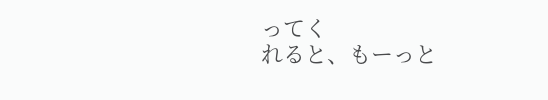ってく
れると、もーっと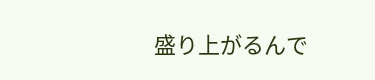盛り上がるんで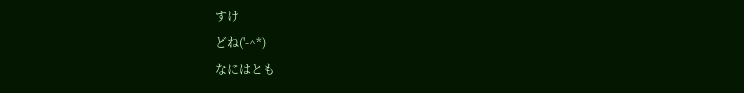すけ
どね('-^*)
なにはとも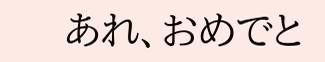あれ、おめでと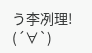う李冽理!
(´∀`)